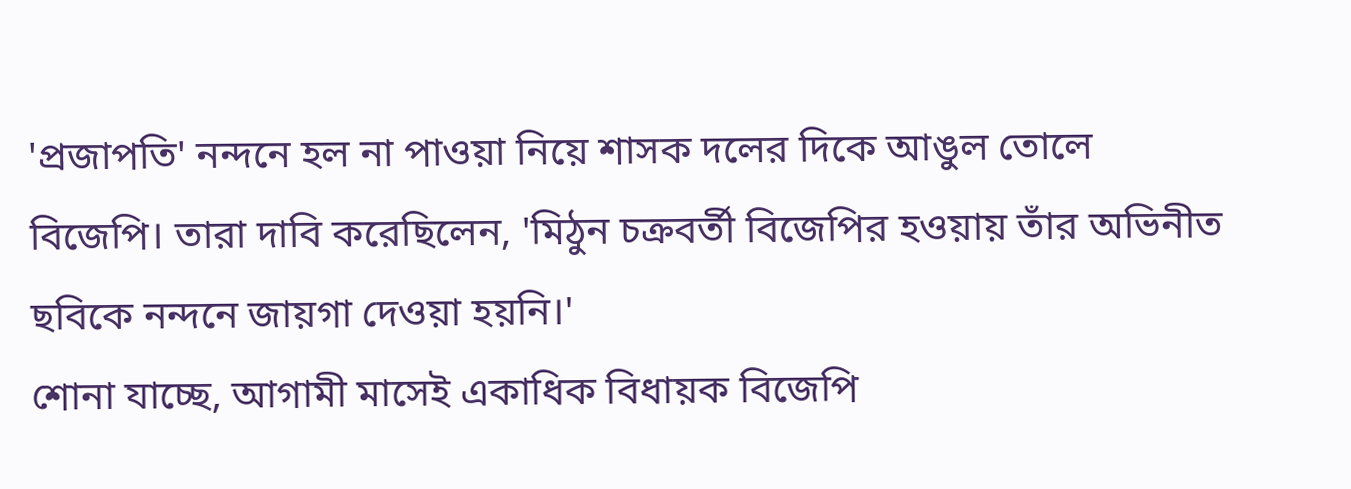'প্রজাপতি' নন্দনে হল না পাওয়া নিয়ে শাসক দলের দিকে আঙুল তোলে বিজেপি। তারা দাবি করেছিলেন, 'মিঠুন চক্রবর্তী বিজেপির হওয়ায় তাঁর অভিনীত ছবিকে নন্দনে জায়গা দেওয়া হয়নি।'
শোনা যাচ্ছে, আগামী মাসেই একাধিক বিধায়ক বিজেপি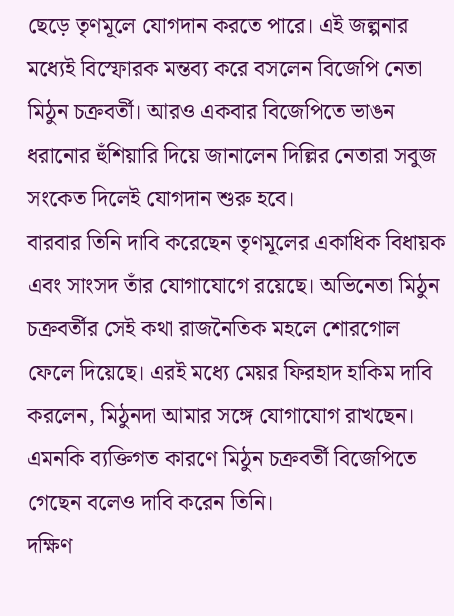ছেড়ে তৃণমূলে যোগদান করতে পারে। এই জল্পনার মধ্যেই বিস্ফোরক মন্তব্য করে বসলেন বিজেপি নেতা মিঠুন চক্রবর্তী। আরও একবার বিজেপিতে ভাঙন ধরানোর হুঁশিয়ারি দিয়ে জানালেন দিল্লির নেতারা সবুজ সংকেত দিলেই যোগদান শুরু হবে।
বারবার তিনি দাবি করেছেন তৃণমূলের একাধিক বিধায়ক এবং সাংসদ তাঁর যোগাযোগে রয়েছে। অভিনেতা মিঠুন চক্রবর্তীর সেই কথা রাজনৈতিক মহলে শোরগোল ফেলে দিয়েছে। এরই মধ্যে মেয়র ফিরহাদ হাকিম দাবি করলেন, মিঠুনদা আমার সঙ্গে যোগাযোগ রাখছেন। এমনকি ব্যক্তিগত কারণে মিঠুন চক্রবর্তী বিজেপিতে গেছেন বলেও দাবি করেন তিনি।
দক্ষিণ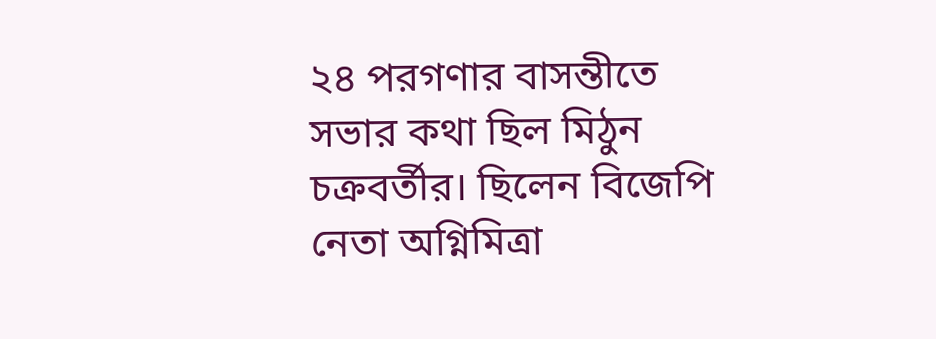২৪ পরগণার বাসন্তীতে সভার কথা ছিল মিঠুন চক্রবর্তীর। ছিলেন বিজেপি নেতা অগ্নিমিত্রা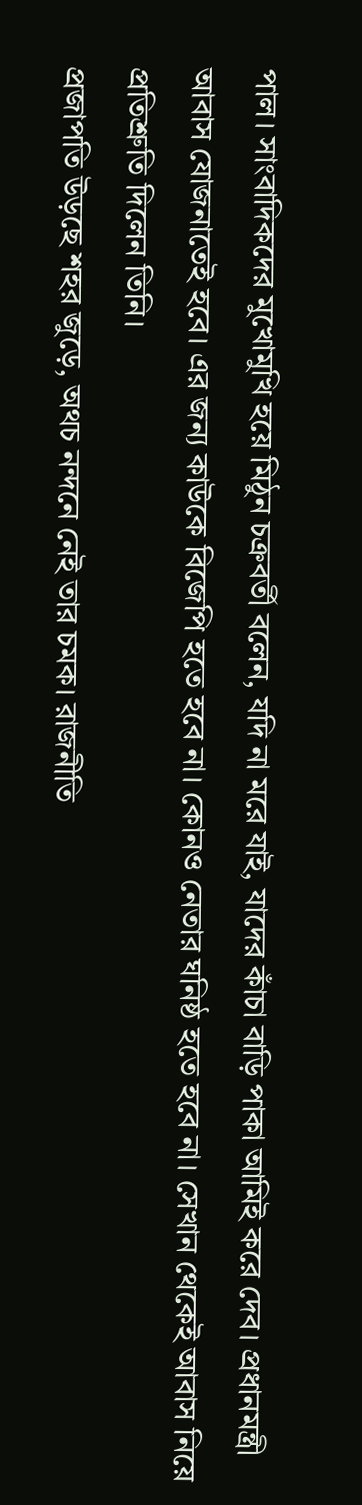পাল। সাংবাদিকদের মুখোমুখি হয়ে মিঠুন চক্রবর্তী বলেন, যদি না মরে যাই, যাদের কাঁচা বাড়ি পাকা আমিই করে দেব। প্রধানমন্ত্রী আবাস যোজনাতেই হবে। এর জন্য কাউকে বিজেপি হতে হবে না। কোনও নেতার ঘনিষ্ঠ হতে হবে না। সেখান থেকেই আবাস নিয়ে প্রতিশ্রুতি দিলেন তিনি।
প্রজাপতি উড়ছে শহর জুড়ে, অথচ নন্দনে নেই তার চমক। রাজনীতি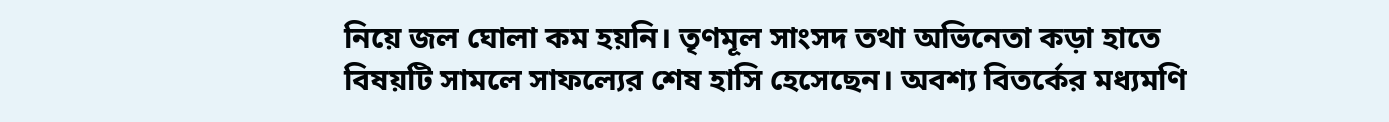নিয়ে জল ঘোলা কম হয়নি। তৃণমূল সাংসদ তথা অভিনেতা কড়া হাতে বিষয়টি সামলে সাফল্যের শেষ হাসি হেসেছেন। অবশ্য বিতর্কের মধ্যমণি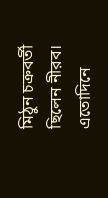মিঠুন চক্রবর্তী ছিলেন নীরব। এতোদিনে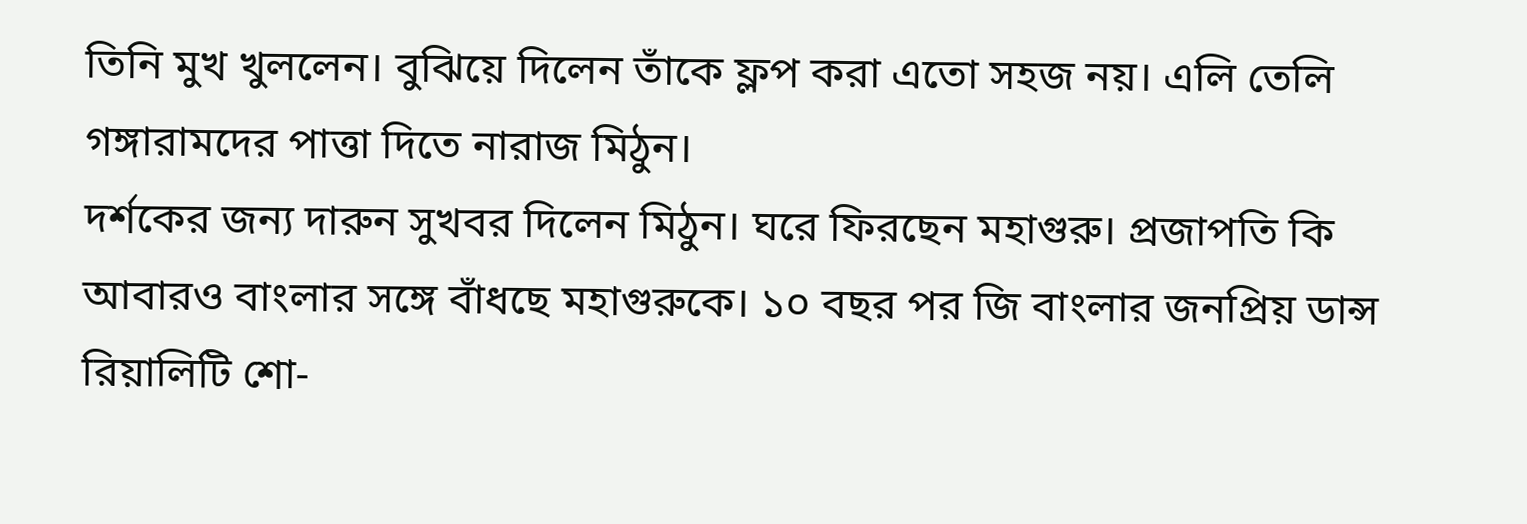তিনি মুখ খুললেন। বুঝিয়ে দিলেন তাঁকে ফ্লপ করা এতো সহজ নয়। এলি তেলি গঙ্গারামদের পাত্তা দিতে নারাজ মিঠুন।
দর্শকের জন্য দারুন সুখবর দিলেন মিঠুন। ঘরে ফিরছেন মহাগুরু। প্রজাপতি কি আবারও বাংলার সঙ্গে বাঁধছে মহাগুরুকে। ১০ বছর পর জি বাংলার জনপ্রিয় ডান্স রিয়ালিটি শো-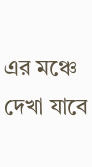এর মঞ্চে দেখা যাবে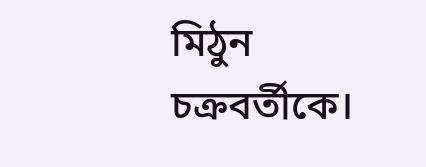মিঠুন চক্রবর্তীকে।